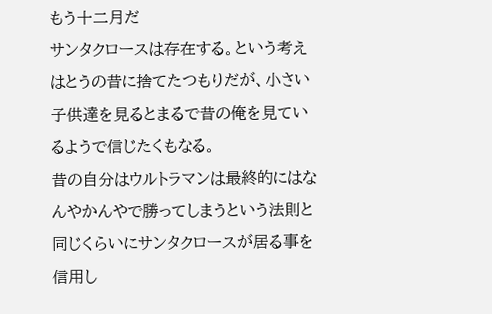もう十二月だ
サンタクロースは存在する。という考えはとうの昔に捨てたつもりだが、小さい子供達を見るとまるで昔の俺を見ているようで信じたくもなる。
昔の自分はウルトラマンは最終的にはなんやかんやで勝ってしまうという法則と同じくらいにサンタクロースが居る事を信用し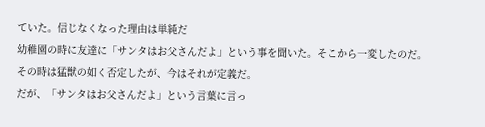ていた。信じなくなった理由は単純だ
幼稚園の時に友達に「サンタはお父さんだよ」という事を聞いた。そこから一変したのだ。
その時は猛獣の如く否定したが、今はそれが定義だ。
だが、「サンタはお父さんだよ」という言葉に言っ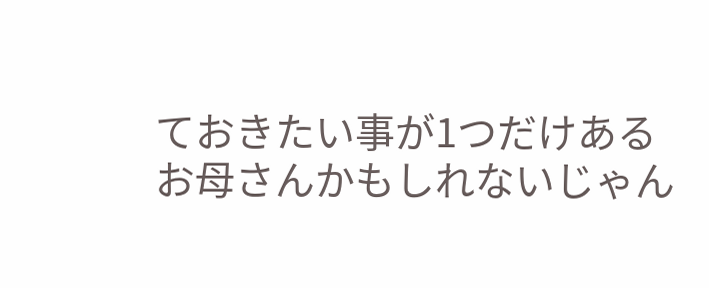ておきたい事が1つだけある
お母さんかもしれないじゃん